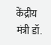केंद्रीय मंत्री डॉ.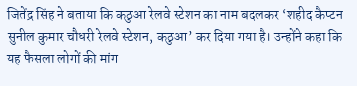जितेंद्र सिंह ने बताया कि कठुआ रेलवे स्टेशन का नाम बदलकर ‘शहीद कैप्टन सुनील कुमार चौधरी रेलवे स्टेशन, कठुआ’ कर दिया गया है। उन्होंने कहा कि यह फैसला लोगों की मांग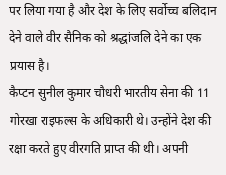पर लिया गया है और देश के लिए सर्वोच्च बलिदान देने वाले वीर सैनिक को श्रद्धांजलि देने का एक प्रयास है।
कैप्टन सुनील कुमार चौधरी भारतीय सेना की 11 गोरखा राइफल्स के अधिकारी थे। उन्होंने देश की रक्षा करते हुए वीरगति प्राप्त की थी। अपनी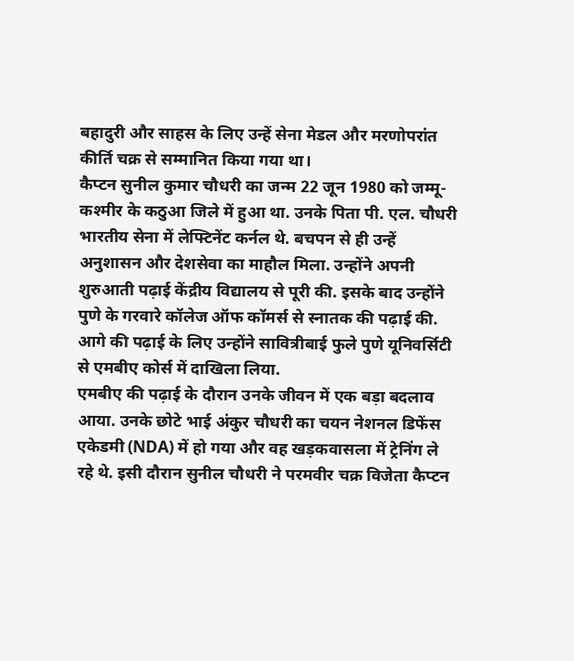बहादुरी और साहस के लिए उन्हें सेना मेडल और मरणोपरांत कीर्ति चक्र से सम्मानित किया गया था।
कैप्टन सुनील कुमार चौधरी का जन्म 22 जून 1980 को जम्मू-कश्मीर के कठुआ जिले में हुआ था. उनके पिता पी. एल. चौधरी भारतीय सेना में लेफ्टिनेंट कर्नल थे. बचपन से ही उन्हें अनुशासन और देशसेवा का माहौल मिला. उन्होंने अपनी शुरुआती पढ़ाई केंद्रीय विद्यालय से पूरी की. इसके बाद उन्होंने पुणे के गरवारे कॉलेज ऑफ कॉमर्स से स्नातक की पढ़ाई की. आगे की पढ़ाई के लिए उन्होंने सावित्रीबाई फुले पुणे यूनिवर्सिटी से एमबीए कोर्स में दाखिला लिया.
एमबीए की पढ़ाई के दौरान उनके जीवन में एक बड़ा बदलाव आया. उनके छोटे भाई अंकुर चौधरी का चयन नेशनल डिफेंस एकेडमी (NDA) में हो गया और वह खड़कवासला में ट्रेनिंग ले रहे थे. इसी दौरान सुनील चौधरी ने परमवीर चक्र विजेता कैप्टन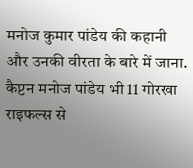मनोज कुमार पांडेय की कहानी और उनकी वीरता के बारे में जाना. कैप्टन मनोज पांडेय भी 11 गोरखा राइफल्स से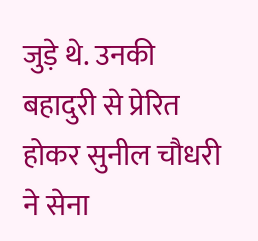जुड़े थे. उनकी बहादुरी से प्रेरित होकर सुनील चौधरी ने सेना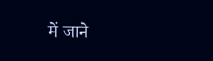में जाने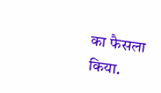का फैसला किया.